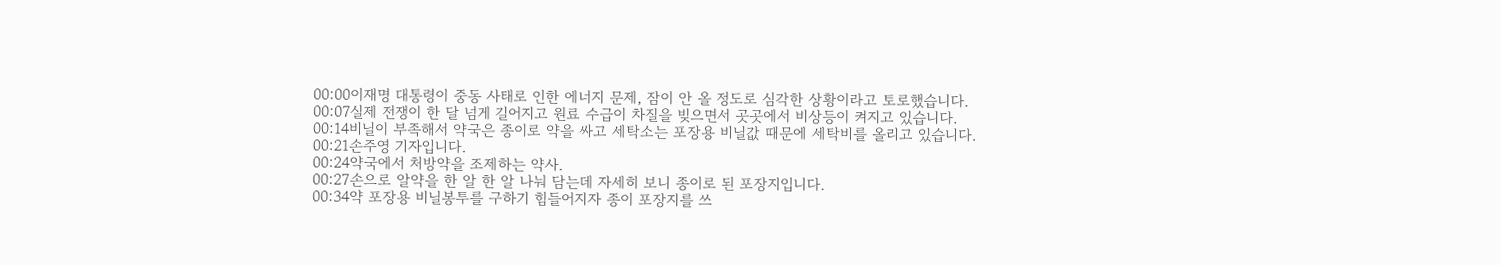00:00이재명 대통령이 중동 사태로 인한 에너지 문제, 잠이 안 올 정도로 심각한 상황이라고 토로했습니다.
00:07실제 전쟁이 한 달 넘게 길어지고 원료 수급이 차질을 빚으면서 곳곳에서 비상등이 켜지고 있습니다.
00:14비닐이 부족해서 약국은 종이로 약을 싸고 세탁소는 포장용 비닐값 때문에 세탁비를 올리고 있습니다.
00:21손주영 기자입니다.
00:24약국에서 처방약을 조제하는 약사.
00:27손으로 알약을 한 알 한 알 나눠 담는데 자세히 보니 종이로 된 포장지입니다.
00:34약 포장용 비닐봉투를 구하기 힘들어지자 종이 포장지를 쓰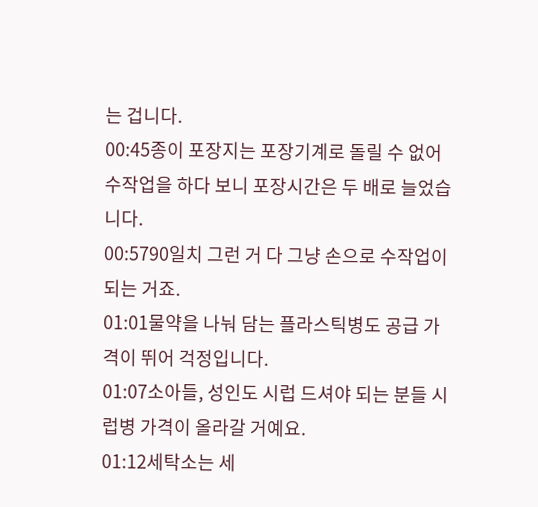는 겁니다.
00:45종이 포장지는 포장기계로 돌릴 수 없어 수작업을 하다 보니 포장시간은 두 배로 늘었습니다.
00:5790일치 그런 거 다 그냥 손으로 수작업이 되는 거죠.
01:01물약을 나눠 담는 플라스틱병도 공급 가격이 뛰어 걱정입니다.
01:07소아들, 성인도 시럽 드셔야 되는 분들 시럽병 가격이 올라갈 거예요.
01:12세탁소는 세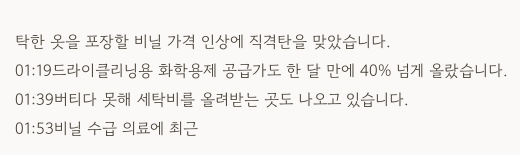탁한 옷을 포장할 비닐 가격 인상에 직격탄을 맞았습니다.
01:19드라이클리닝용 화학용제 공급가도 한 달 만에 40% 넘게 올랐습니다.
01:39버티다 못해 세탁비를 올려받는 곳도 나오고 있습니다.
01:53비닐 수급 의료에 최근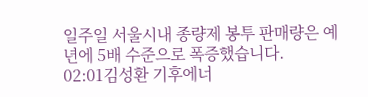일주일 서울시내 종량제 봉투 판매량은 예년에 5배 수준으로 폭증했습니다.
02:01김성환 기후에너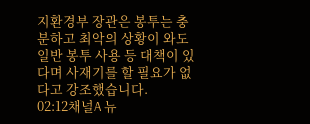지환경부 장관은 봉투는 충분하고 최악의 상황이 와도 일반 봉투 사용 등 대책이 있다며 사재기를 할 필요가 없다고 강조했습니다.
02:12채널A 뉴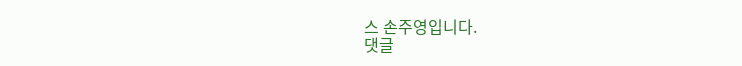스 손주영입니다.
댓글